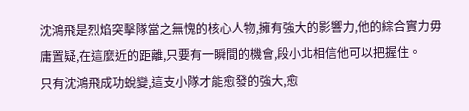沈鴻飛是烈焰突擊隊當之無愧的核心人物,擁有強大的影響力,他的綜合實力毋庸置疑,在這麼近的距離,只要有一瞬間的機會,段小北相信他可以把握住。
只有沈鴻飛成功蛻變,這支小隊才能愈發的強大,愈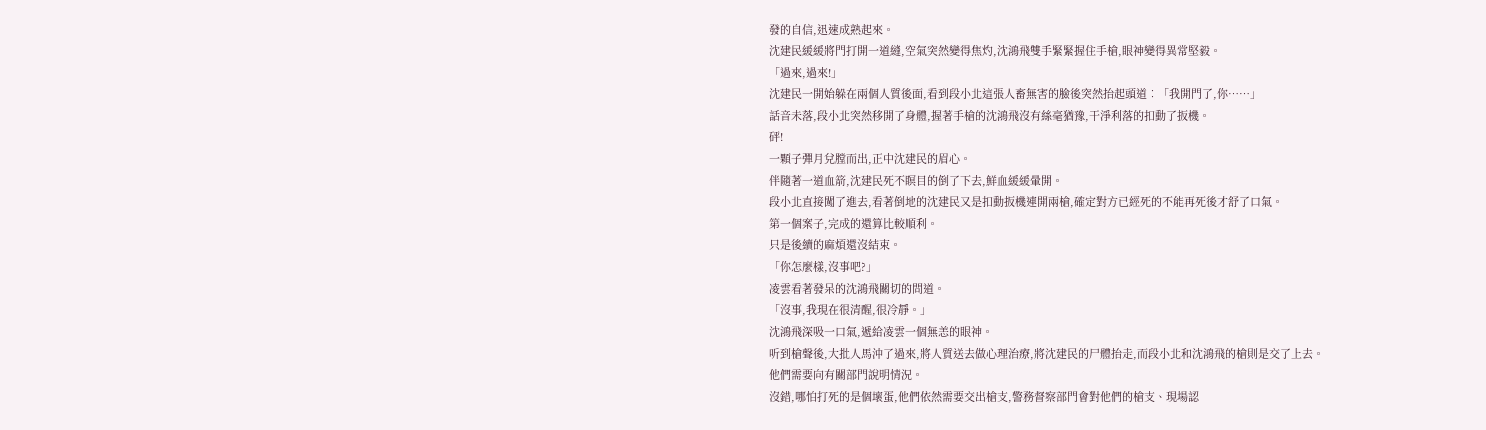發的自信,迅速成熟起來。
沈建民緩緩將門打開一道縫,空氣突然變得焦灼,沈鴻飛雙手緊緊握住手槍,眼神變得異常堅毅。
「過來,過來!」
沈建民一開始躲在兩個人質後面,看到段小北這張人畜無害的臉後突然抬起頭道︰「我開門了,你……」
話音未落,段小北突然移開了身體,握著手槍的沈鴻飛沒有絲毫猶豫,干淨利落的扣動了扳機。
砰!
一顆子彈月兌膛而出,正中沈建民的眉心。
伴隨著一道血箭,沈建民死不瞑目的倒了下去,鮮血緩緩暈開。
段小北直接闖了進去,看著倒地的沈建民又是扣動扳機連開兩槍,確定對方已經死的不能再死後才舒了口氣。
第一個案子,完成的還算比較順利。
只是後續的麻煩還沒結束。
「你怎麼樣,沒事吧?」
凌雲看著發呆的沈鴻飛關切的問道。
「沒事,我現在很清醒,很冷靜。」
沈鴻飛深吸一口氣,遞給凌雲一個無恙的眼神。
听到槍聲後,大批人馬沖了過來,將人質送去做心理治療,將沈建民的尸體抬走,而段小北和沈鴻飛的槍則是交了上去。
他們需要向有關部門說明情況。
沒錯,哪怕打死的是個壞蛋,他們依然需要交出槍支,警務督察部門會對他們的槍支、現場認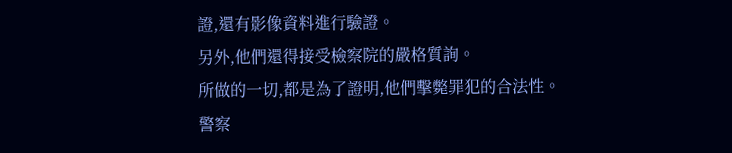證,還有影像資料進行驗證。
另外,他們還得接受檢察院的嚴格質詢。
所做的一切,都是為了證明,他們擊斃罪犯的合法性。
警察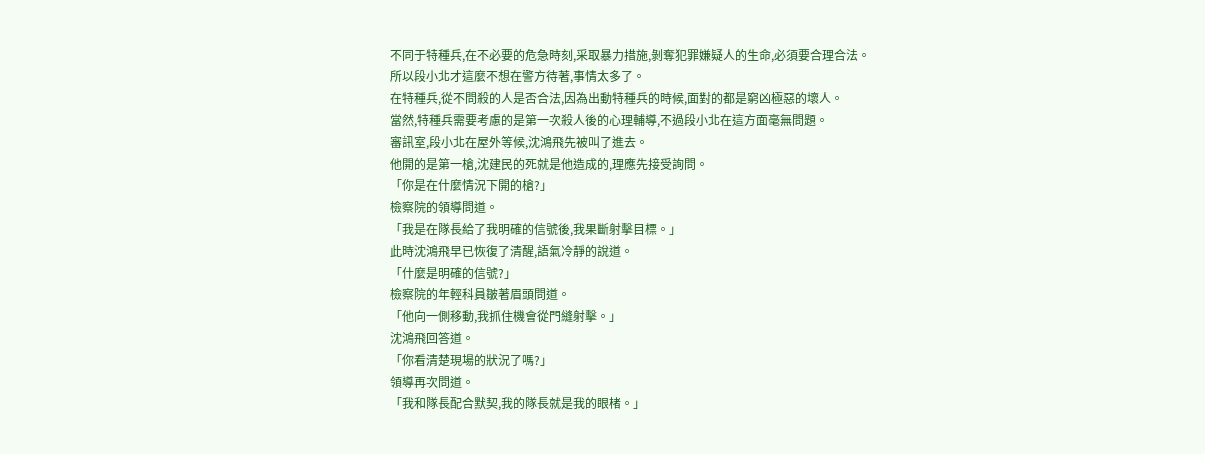不同于特種兵,在不必要的危急時刻,采取暴力措施,剝奪犯罪嫌疑人的生命,必須要合理合法。
所以段小北才這麼不想在警方待著,事情太多了。
在特種兵,從不問殺的人是否合法,因為出動特種兵的時候,面對的都是窮凶極惡的壞人。
當然,特種兵需要考慮的是第一次殺人後的心理輔導,不過段小北在這方面毫無問題。
審訊室,段小北在屋外等候,沈鴻飛先被叫了進去。
他開的是第一槍,沈建民的死就是他造成的,理應先接受詢問。
「你是在什麼情況下開的槍?」
檢察院的領導問道。
「我是在隊長給了我明確的信號後,我果斷射擊目標。」
此時沈鴻飛早已恢復了清醒,語氣冷靜的說道。
「什麼是明確的信號?」
檢察院的年輕科員皺著眉頭問道。
「他向一側移動,我抓住機會從門縫射擊。」
沈鴻飛回答道。
「你看清楚現場的狀況了嗎?」
領導再次問道。
「我和隊長配合默契,我的隊長就是我的眼楮。」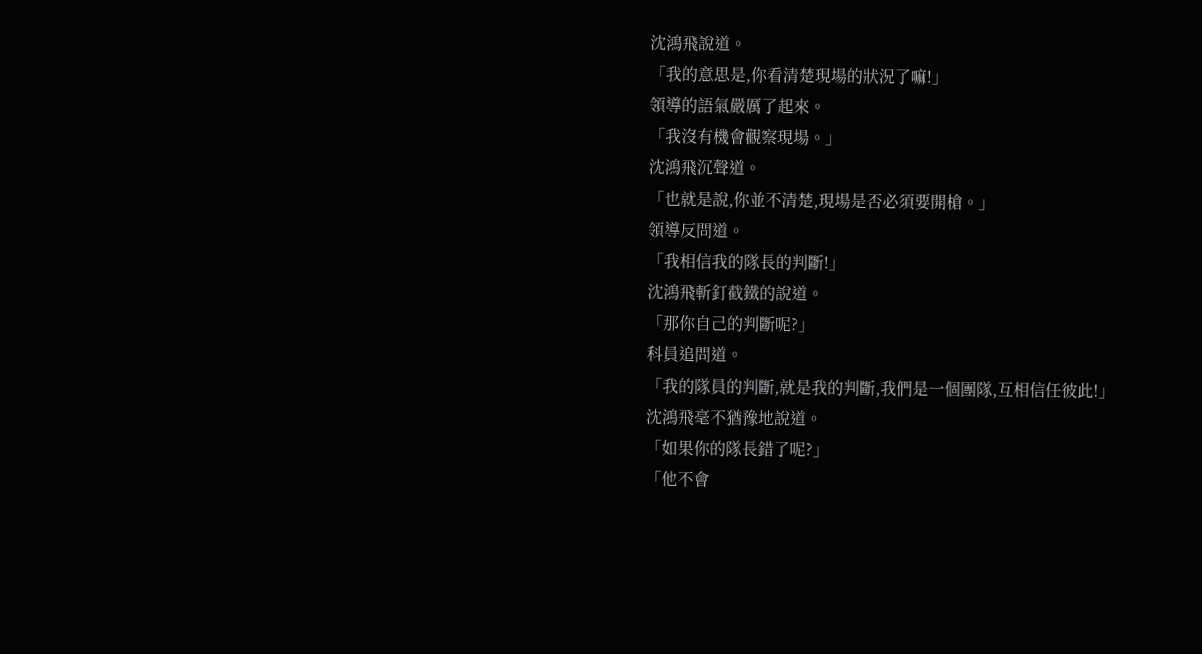沈鴻飛說道。
「我的意思是,你看清楚現場的狀況了嘛!」
領導的語氣嚴厲了起來。
「我沒有機會觀察現場。」
沈鴻飛沉聲道。
「也就是說,你並不清楚,現場是否必須要開槍。」
領導反問道。
「我相信我的隊長的判斷!」
沈鴻飛斬釘截鐵的說道。
「那你自己的判斷呢?」
科員追問道。
「我的隊員的判斷,就是我的判斷,我們是一個團隊,互相信任彼此!」
沈鴻飛毫不猶豫地說道。
「如果你的隊長錯了呢?」
「他不會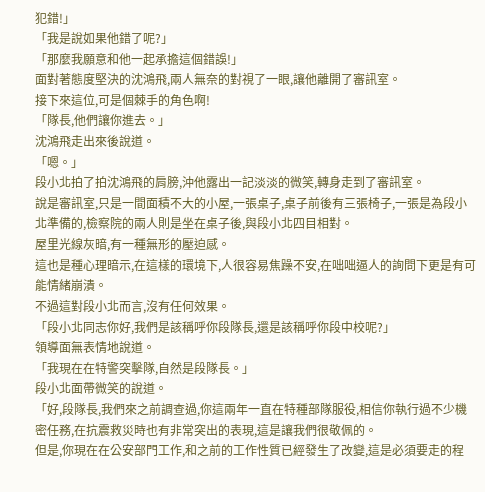犯錯!」
「我是說如果他錯了呢?」
「那麼我願意和他一起承擔這個錯誤!」
面對著態度堅決的沈鴻飛,兩人無奈的對視了一眼,讓他離開了審訊室。
接下來這位,可是個棘手的角色啊!
「隊長,他們讓你進去。」
沈鴻飛走出來後說道。
「嗯。」
段小北拍了拍沈鴻飛的肩膀,沖他露出一記淡淡的微笑,轉身走到了審訊室。
說是審訊室,只是一間面積不大的小屋,一張桌子,桌子前後有三張椅子,一張是為段小北準備的,檢察院的兩人則是坐在桌子後,與段小北四目相對。
屋里光線灰暗,有一種無形的壓迫感。
這也是種心理暗示,在這樣的環境下,人很容易焦躁不安,在咄咄逼人的詢問下更是有可能情緒崩潰。
不過這對段小北而言,沒有任何效果。
「段小北同志你好,我們是該稱呼你段隊長,還是該稱呼你段中校呢?」
領導面無表情地說道。
「我現在在特警突擊隊,自然是段隊長。」
段小北面帶微笑的說道。
「好,段隊長,我們來之前調查過,你這兩年一直在特種部隊服役,相信你執行過不少機密任務,在抗震救災時也有非常突出的表現,這是讓我們很敬佩的。
但是,你現在在公安部門工作,和之前的工作性質已經發生了改變,這是必須要走的程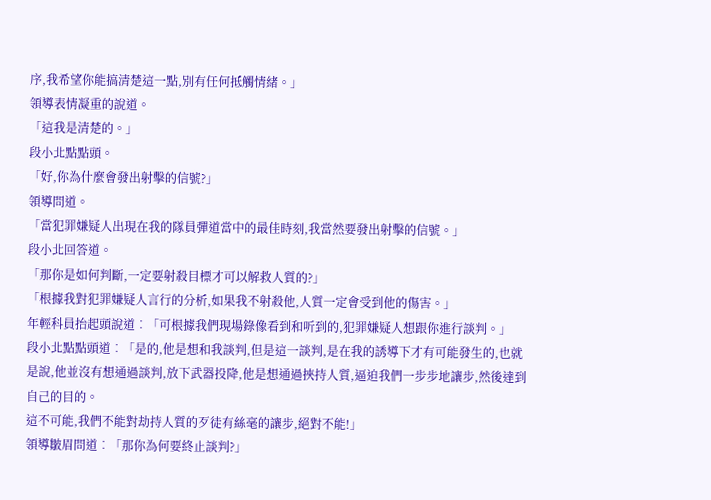序,我希望你能搞清楚這一點,別有任何抵觸情緒。」
領導表情凝重的說道。
「這我是清楚的。」
段小北點點頭。
「好,你為什麼會發出射擊的信號?」
領導問道。
「當犯罪嫌疑人出現在我的隊員彈道當中的最佳時刻,我當然要發出射擊的信號。」
段小北回答道。
「那你是如何判斷,一定要射殺目標才可以解救人質的?」
「根據我對犯罪嫌疑人言行的分析,如果我不射殺他,人質一定會受到他的傷害。」
年輕科員抬起頭說道︰「可根據我們現場錄像看到和听到的,犯罪嫌疑人想跟你進行談判。」
段小北點點頭道︰「是的,他是想和我談判,但是這一談判,是在我的誘導下才有可能發生的,也就是說,他並沒有想通過談判,放下武器投降,他是想通過挾持人質,逼迫我們一步步地讓步,然後達到自己的目的。
這不可能,我們不能對劫持人質的歹徒有絲毫的讓步,絕對不能!」
領導皺眉問道︰「那你為何要終止談判?」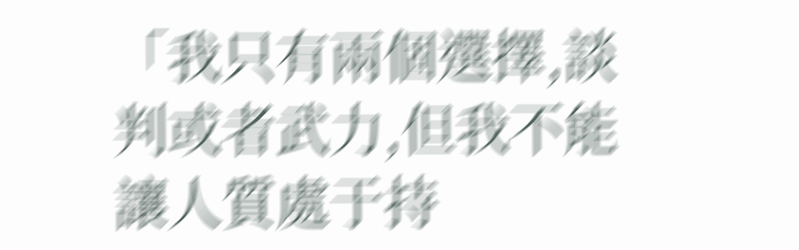「我只有兩個選擇,談判或者武力,但我不能讓人質處于持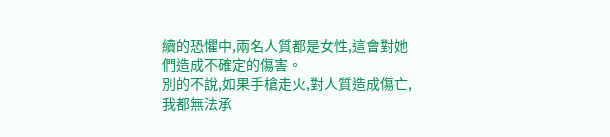續的恐懼中,兩名人質都是女性,這會對她們造成不確定的傷害。
別的不說,如果手槍走火,對人質造成傷亡,我都無法承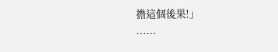擔這個後果!」
……